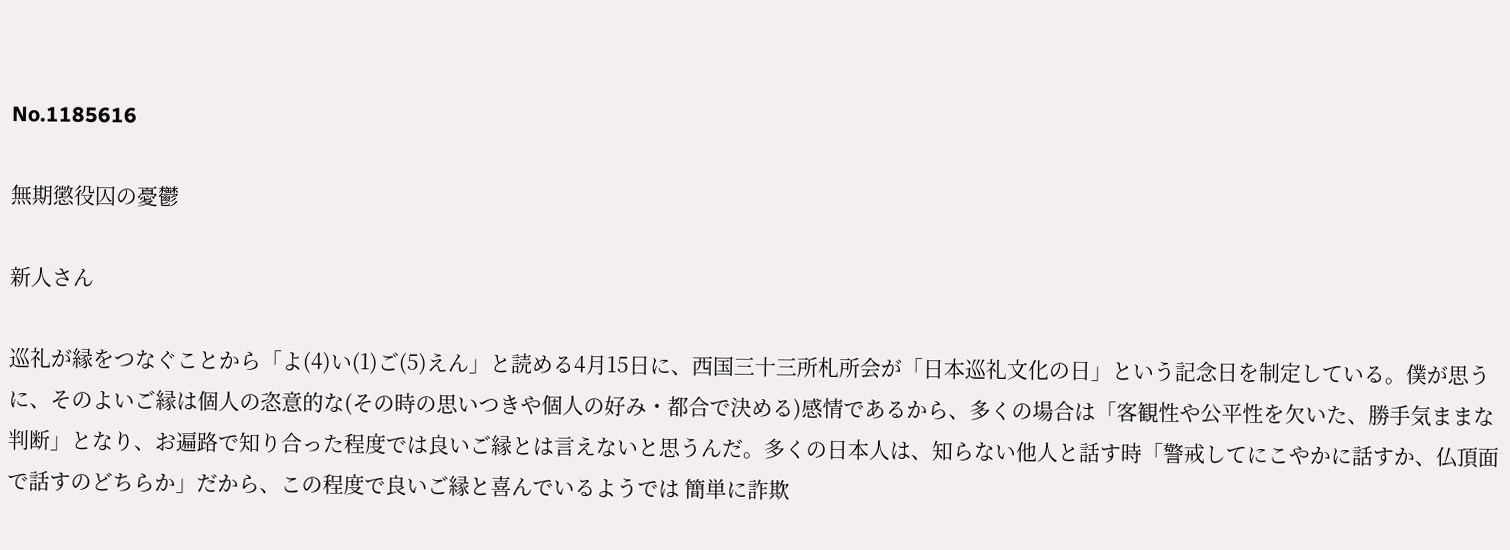No.1185616

無期懲役囚の憂鬱

新人さん

巡礼が縁をつなぐことから「よ(4)い(1)ご(5)えん」と読める4月15日に、西国三十三所札所会が「日本巡礼文化の日」という記念日を制定している。僕が思うに、そのよいご縁は個人の恣意的な(その時の思いつきや個人の好み・都合で決める)感情であるから、多くの場合は「客観性や公平性を欠いた、勝手気ままな判断」となり、お遍路で知り合った程度では良いご縁とは言えないと思うんだ。多くの日本人は、知らない他人と話す時「警戒してにこやかに話すか、仏頂面で話すのどちらか」だから、この程度で良いご縁と喜んでいるようでは 簡単に詐欺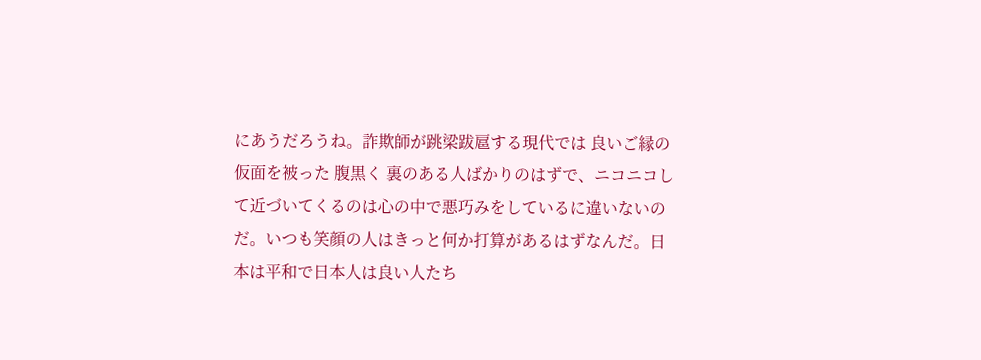にあうだろうね。詐欺師が跳梁跋扈する現代では 良いご縁の仮面を被った 腹黒く 裏のある人ばかりのはずで、ニコニコして近づいてくるのは心の中で悪巧みをしているに違いないのだ。いつも笑顔の人はきっと何か打算があるはずなんだ。日本は平和で日本人は良い人たち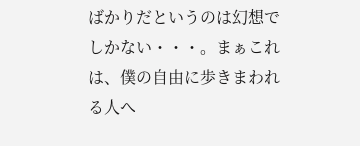ばかりだというのは幻想でしかない・・・。まぁこれは、僕の自由に歩きまわれる人へ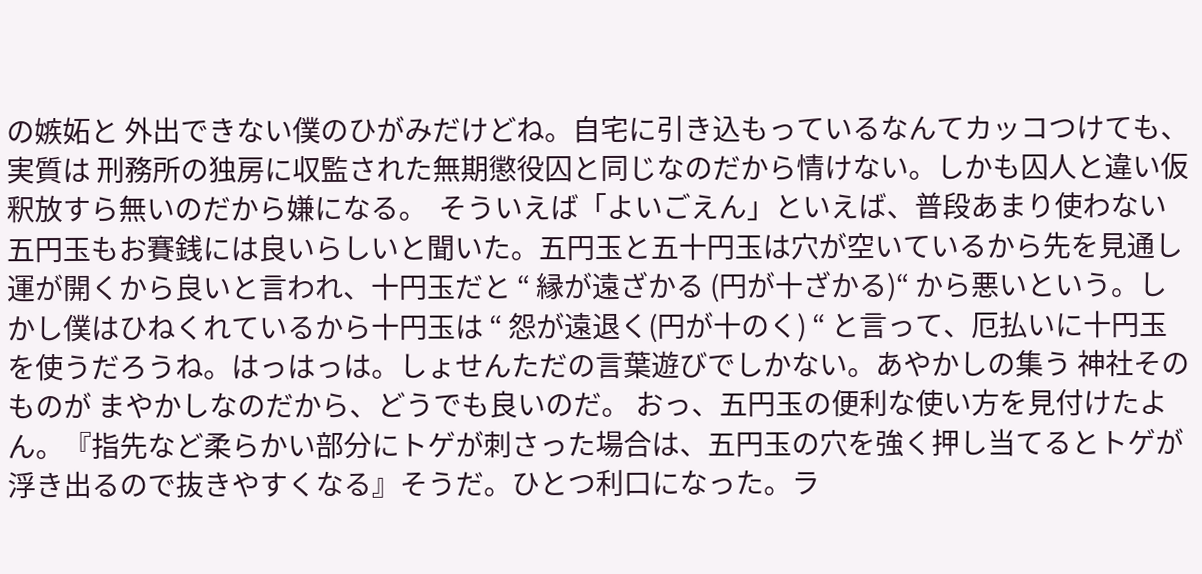の嫉妬と 外出できない僕のひがみだけどね。自宅に引き込もっているなんてカッコつけても、実質は 刑務所の独房に収監された無期懲役囚と同じなのだから情けない。しかも囚人と違い仮釈放すら無いのだから嫌になる。  そういえば「よいごえん」といえば、普段あまり使わない五円玉もお賽銭には良いらしいと聞いた。五円玉と五十円玉は穴が空いているから先を見通し運が開くから良いと言われ、十円玉だと “ 縁が遠ざかる (円が十ざかる)“ から悪いという。しかし僕はひねくれているから十円玉は “ 怨が遠退く(円が十のく) “ と言って、厄払いに十円玉を使うだろうね。はっはっは。しょせんただの言葉遊びでしかない。あやかしの集う 神社そのものが まやかしなのだから、どうでも良いのだ。 おっ、五円玉の便利な使い方を見付けたよん。『指先など柔らかい部分にトゲが刺さった場合は、五円玉の穴を強く押し当てるとトゲが浮き出るので抜きやすくなる』そうだ。ひとつ利口になった。ラ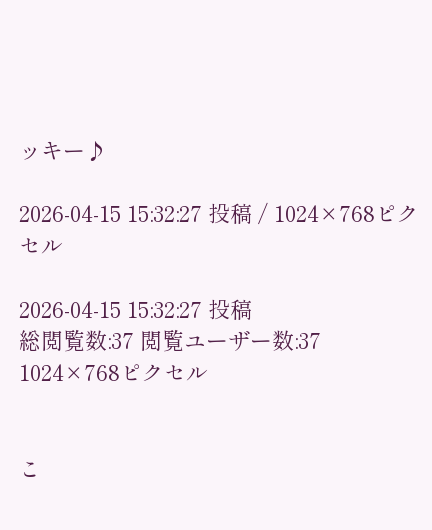ッキー♪

2026-04-15 15:32:27 投稿 / 1024×768ピクセル

2026-04-15 15:32:27 投稿
総閲覧数:37 閲覧ユーザー数:37
1024×768ピクセル


こ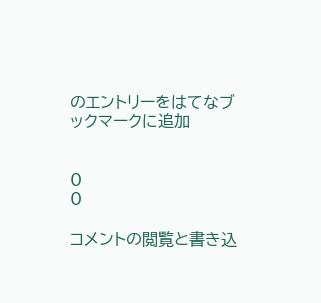のエントリーをはてなブックマークに追加


0
0

コメントの閲覧と書き込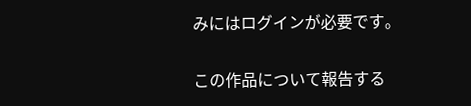みにはログインが必要です。

この作品について報告する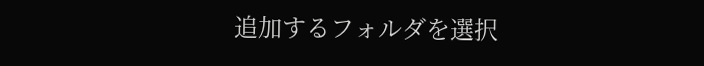追加するフォルダを選択